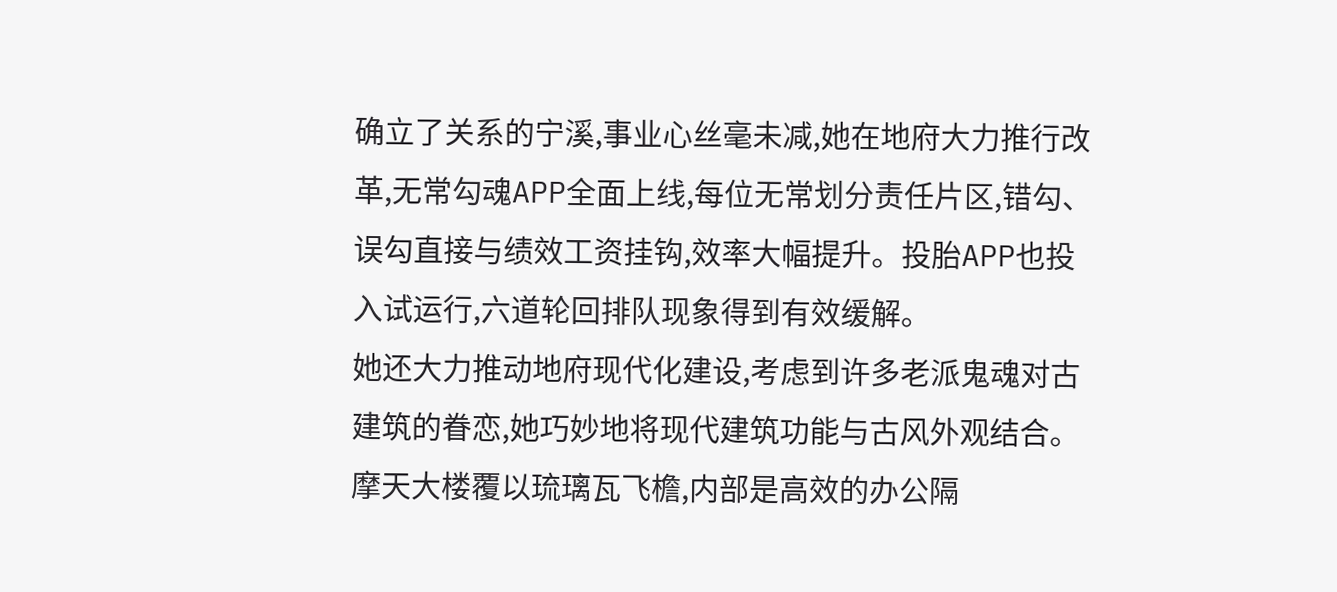确立了关系的宁溪,事业心丝毫未减,她在地府大力推行改革,无常勾魂APP全面上线,每位无常划分责任片区,错勾、误勾直接与绩效工资挂钩,效率大幅提升。投胎APP也投入试运行,六道轮回排队现象得到有效缓解。
她还大力推动地府现代化建设,考虑到许多老派鬼魂对古建筑的眷恋,她巧妙地将现代建筑功能与古风外观结合。
摩天大楼覆以琉璃瓦飞檐,内部是高效的办公隔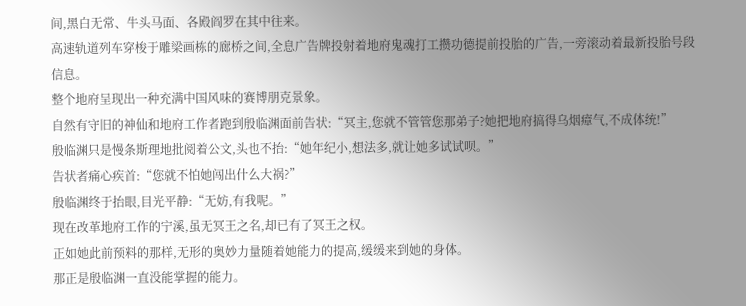间,黑白无常、牛头马面、各殿阎罗在其中往来。
高速轨道列车穿梭于雕梁画栋的廊桥之间,全息广告牌投射着地府鬼魂打工攒功德提前投胎的广告,一旁滚动着最新投胎号段信息。
整个地府呈现出一种充满中国风味的赛博朋克景象。
自然有守旧的神仙和地府工作者跑到殷临渊面前告状:“冥主,您就不管管您那弟子?她把地府搞得乌烟瘴气,不成体统!”
殷临渊只是慢条斯理地批阅着公文,头也不抬:“她年纪小,想法多,就让她多试试呗。”
告状者痛心疾首:“您就不怕她闯出什么大祸?”
殷临渊终于抬眼,目光平静:“无妨,有我呢。”
现在改革地府工作的宁溪,虽无冥王之名,却已有了冥王之权。
正如她此前预料的那样,无形的奥妙力量随着她能力的提高,缓缓来到她的身体。
那正是殷临渊一直没能掌握的能力。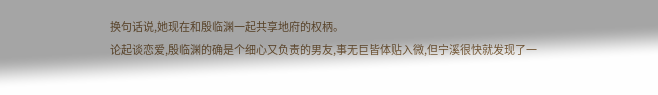换句话说,她现在和殷临渊一起共享地府的权柄。
论起谈恋爱,殷临渊的确是个细心又负责的男友,事无巨皆体贴入微,但宁溪很快就发现了一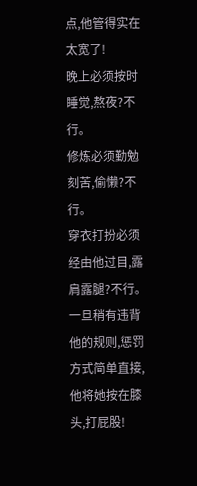点,他管得实在太宽了!
晚上必须按时睡觉,熬夜?不行。
修炼必须勤勉刻苦,偷懒?不行。
穿衣打扮必须经由他过目,露肩露腿?不行。
一旦稍有违背他的规则,惩罚方式简单直接,他将她按在膝头,打屁股!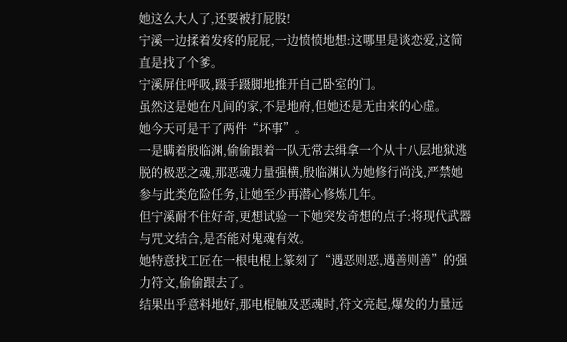她这么大人了,还要被打屁股!
宁溪一边揉着发疼的屁屁,一边愤愤地想:这哪里是谈恋爱,这简直是找了个爹。
宁溪屏住呼吸,蹑手蹑脚地推开自己卧室的门。
虽然这是她在凡间的家,不是地府,但她还是无由来的心虚。
她今天可是干了两件“坏事”。
一是瞒着殷临渊,偷偷跟着一队无常去缉拿一个从十八层地狱逃脱的极恶之魂,那恶魂力量强横,殷临渊认为她修行尚浅,严禁她参与此类危险任务,让她至少再潜心修炼几年。
但宁溪耐不住好奇,更想试验一下她突发奇想的点子:将现代武器与咒文结合,是否能对鬼魂有效。
她特意找工匠在一根电棍上篆刻了“遇恶则恶,遇善则善”的强力符文,偷偷跟去了。
结果出乎意料地好,那电棍触及恶魂时,符文亮起,爆发的力量远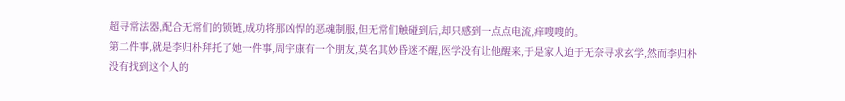超寻常法器,配合无常们的锁链,成功将那凶悍的恶魂制服,但无常们触碰到后,却只感到一点点电流,痒嗖嗖的。
第二件事,就是李归朴拜托了她一件事,周宇康有一个朋友,莫名其妙昏迷不醒,医学没有让他醒来,于是家人迫于无奈寻求玄学,然而李归朴没有找到这个人的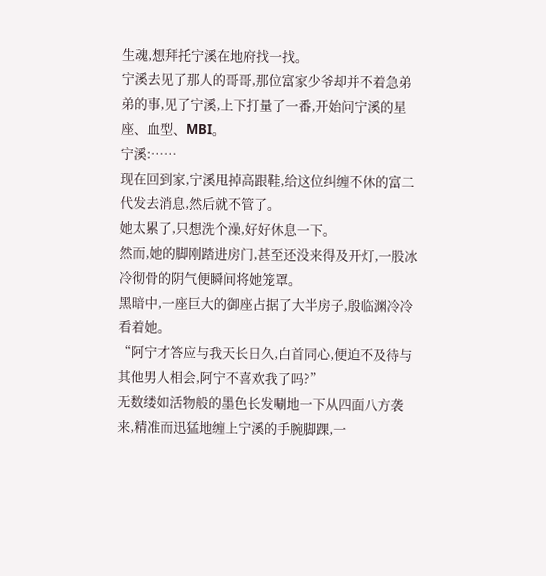生魂,想拜托宁溪在地府找一找。
宁溪去见了那人的哥哥,那位富家少爷却并不着急弟弟的事,见了宁溪,上下打量了一番,开始问宁溪的星座、血型、MBI。
宁溪:……
现在回到家,宁溪甩掉高跟鞋,给这位纠缠不休的富二代发去消息,然后就不管了。
她太累了,只想洗个澡,好好休息一下。
然而,她的脚刚踏进房门,甚至还没来得及开灯,一股冰冷彻骨的阴气便瞬间将她笼罩。
黑暗中,一座巨大的御座占据了大半房子,殷临渊冷冷看着她。
“阿宁才答应与我天长日久,白首同心,便迫不及待与其他男人相会,阿宁不喜欢我了吗?”
无数缕如活物般的墨色长发唰地一下从四面八方袭来,精准而迅猛地缠上宁溪的手腕脚踝,一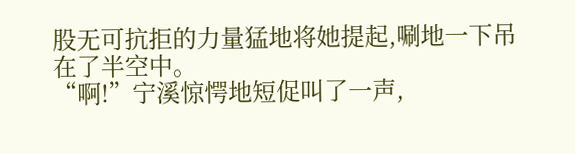股无可抗拒的力量猛地将她提起,唰地一下吊在了半空中。
“啊!”宁溪惊愕地短促叫了一声,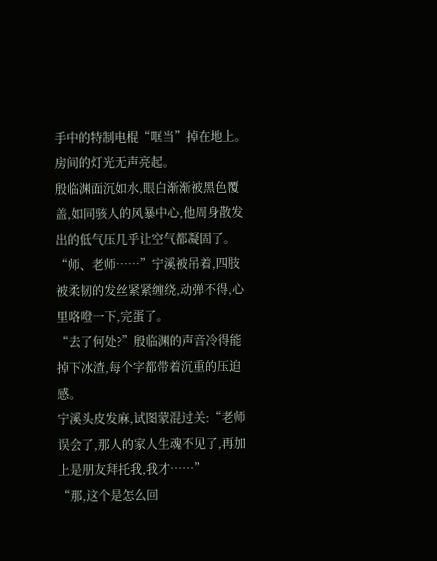手中的特制电棍“哐当”掉在地上。
房间的灯光无声亮起。
殷临渊面沉如水,眼白渐渐被黑色覆盖,如同骇人的风暴中心,他周身散发出的低气压几乎让空气都凝固了。
“师、老师……”宁溪被吊着,四肢被柔韧的发丝紧紧缠绕,动弹不得,心里咯噔一下,完蛋了。
“去了何处?”殷临渊的声音冷得能掉下冰渣,每个字都带着沉重的压迫感。
宁溪头皮发麻,试图蒙混过关:“老师误会了,那人的家人生魂不见了,再加上是朋友拜托我,我才……”
“那,这个是怎么回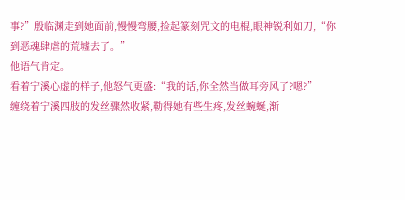事?”殷临渊走到她面前,慢慢弯腰,捡起篆刻咒文的电棍,眼神锐利如刀,“你到恶魂肆虐的荒墟去了。”
他语气肯定。
看着宁溪心虚的样子,他怒气更盛:“我的话,你全然当做耳旁风了?嗯?”
缠绕着宁溪四肢的发丝骤然收紧,勒得她有些生疼,发丝蜿蜒,渐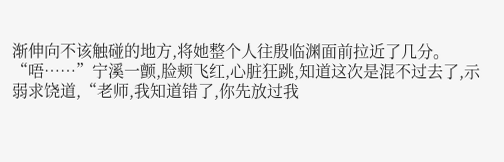渐伸向不该触碰的地方,将她整个人往殷临渊面前拉近了几分。
“唔……”宁溪一颤,脸颊飞红,心脏狂跳,知道这次是混不过去了,示弱求饶道,“老师,我知道错了,你先放过我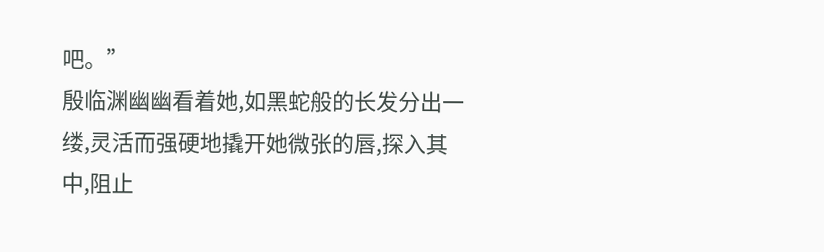吧。”
殷临渊幽幽看着她,如黑蛇般的长发分出一缕,灵活而强硬地撬开她微张的唇,探入其中,阻止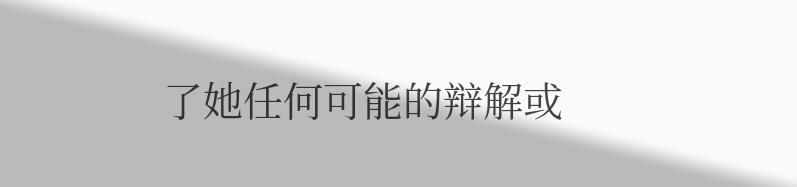了她任何可能的辩解或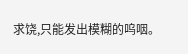求饶,只能发出模糊的呜咽。